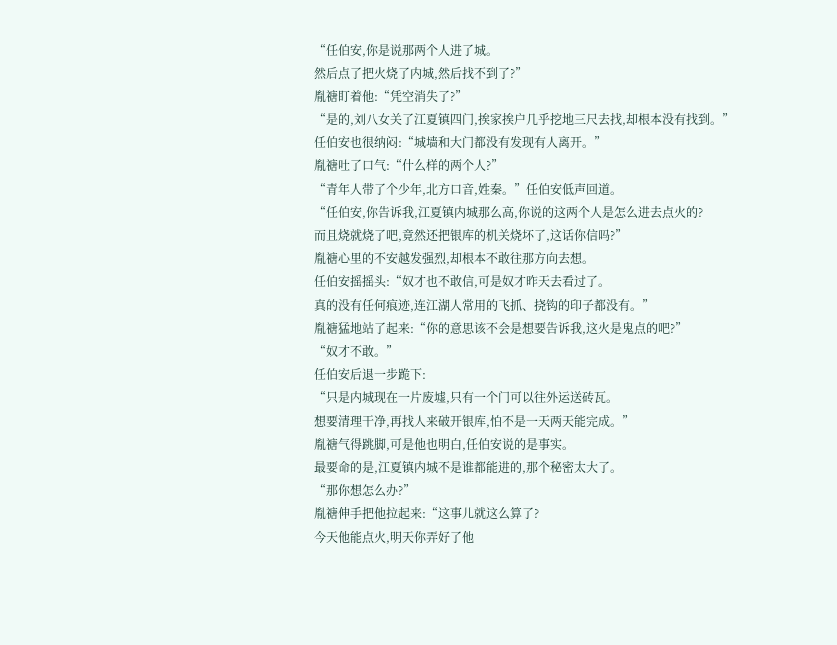“任伯安,你是说那两个人进了城。
然后点了把火烧了内城,然后找不到了?”
胤禟盯着他:“凭空消失了?”
“是的,刘八女关了江夏镇四门,挨家挨户几乎挖地三尺去找,却根本没有找到。”
任伯安也很纳闷:“城墙和大门都没有发现有人离开。”
胤禟吐了口气:“什么样的两个人?”
“青年人带了个少年,北方口音,姓秦。”任伯安低声回道。
“任伯安,你告诉我,江夏镇内城那么高,你说的这两个人是怎么进去点火的?
而且烧就烧了吧,竟然还把银库的机关烧坏了,这话你信吗?”
胤禟心里的不安越发强烈,却根本不敢往那方向去想。
任伯安摇摇头:“奴才也不敢信,可是奴才昨天去看过了。
真的没有任何痕迹,连江湖人常用的飞抓、挠钩的印子都没有。”
胤禟猛地站了起来:“你的意思该不会是想要告诉我,这火是鬼点的吧?”
“奴才不敢。”
任伯安后退一步跪下:
“只是内城现在一片废墟,只有一个门可以往外运送砖瓦。
想要清理干净,再找人来破开银库,怕不是一天两天能完成。”
胤禟气得跳脚,可是他也明白,任伯安说的是事实。
最要命的是,江夏镇内城不是谁都能进的,那个秘密太大了。
“那你想怎么办?”
胤禟伸手把他拉起来:“这事儿就这么算了?
今天他能点火,明天你弄好了他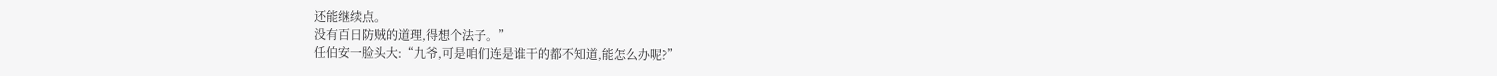还能继续点。
没有百日防贼的道理,得想个法子。”
任伯安一脸头大:“九爷,可是咱们连是谁干的都不知道,能怎么办呢?”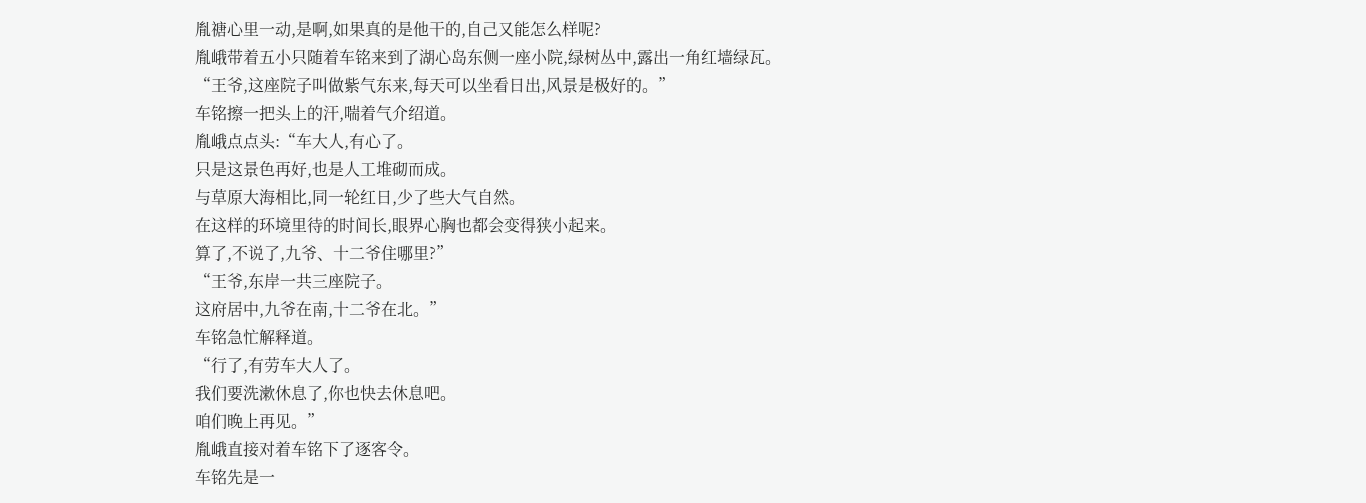胤禟心里一动,是啊,如果真的是他干的,自己又能怎么样呢?
胤峨带着五小只随着车铭来到了湖心岛东侧一座小院,绿树丛中,露出一角红墙绿瓦。
“王爷,这座院子叫做紫气东来,每天可以坐看日出,风景是极好的。”
车铭擦一把头上的汗,喘着气介绍道。
胤峨点点头:“车大人,有心了。
只是这景色再好,也是人工堆砌而成。
与草原大海相比,同一轮红日,少了些大气自然。
在这样的环境里待的时间长,眼界心胸也都会变得狭小起来。
算了,不说了,九爷、十二爷住哪里?”
“王爷,东岸一共三座院子。
这府居中,九爷在南,十二爷在北。”
车铭急忙解释道。
“行了,有劳车大人了。
我们要洗漱休息了,你也快去休息吧。
咱们晚上再见。”
胤峨直接对着车铭下了逐客令。
车铭先是一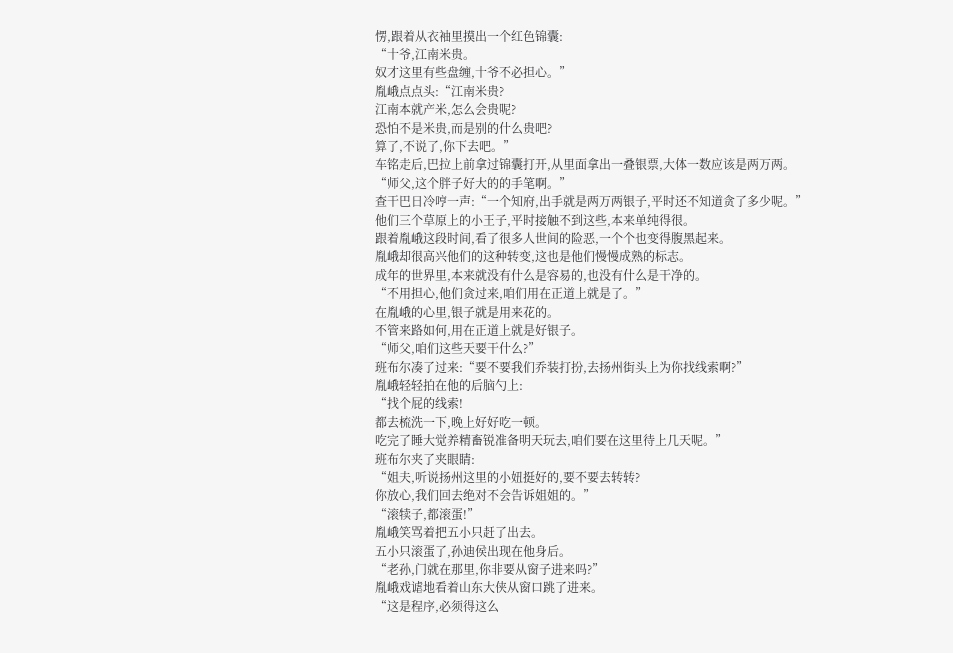愣,跟着从衣袖里摸出一个红色锦囊:
“十爷,江南米贵。
奴才这里有些盘缠,十爷不必担心。”
胤峨点点头:“江南米贵?
江南本就产米,怎么会贵呢?
恐怕不是米贵,而是别的什么贵吧?
算了,不说了,你下去吧。”
车铭走后,巴拉上前拿过锦囊打开,从里面拿出一叠银票,大体一数应该是两万两。
“师父,这个胖子好大的的手笔啊。”
查干巴日冷哼一声:“一个知府,出手就是两万两银子,平时还不知道贪了多少呢。”
他们三个草原上的小王子,平时接触不到这些,本来单纯得很。
跟着胤峨这段时间,看了很多人世间的险恶,一个个也变得腹黑起来。
胤峨却很高兴他们的这种转变,这也是他们慢慢成熟的标志。
成年的世界里,本来就没有什么是容易的,也没有什么是干净的。
“不用担心,他们贪过来,咱们用在正道上就是了。”
在胤峨的心里,银子就是用来花的。
不管来路如何,用在正道上就是好银子。
“师父,咱们这些天要干什么?”
班布尔凑了过来:“要不要我们乔装打扮,去扬州街头上为你找线索啊?”
胤峨轻轻拍在他的后脑勺上:
“找个屁的线索!
都去梳洗一下,晚上好好吃一顿。
吃完了睡大觉养精畜锐准备明天玩去,咱们要在这里待上几天呢。”
班布尔夹了夹眼睛:
“姐夫,听说扬州这里的小妞挺好的,要不要去转转?
你放心,我们回去绝对不会告诉姐姐的。”
“滚犊子,都滚蛋!”
胤峨笑骂着把五小只赶了出去。
五小只滚蛋了,孙迪侯出现在他身后。
“老孙,门就在那里,你非要从窗子进来吗?”
胤峨戏谑地看着山东大侠从窗口跳了进来。
“这是程序,必须得这么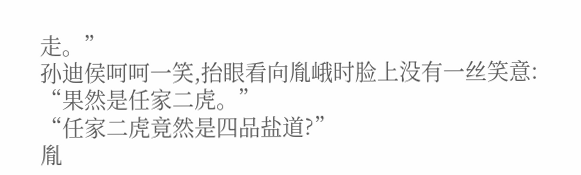走。”
孙迪侯呵呵一笑,抬眼看向胤峨时脸上没有一丝笑意:
“果然是任家二虎。”
“任家二虎竟然是四品盐道?”
胤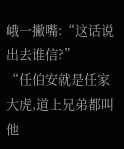峨一撇嘴:“这话说出去谁信?”
“任伯安就是任家大虎,道上兄弟都叫他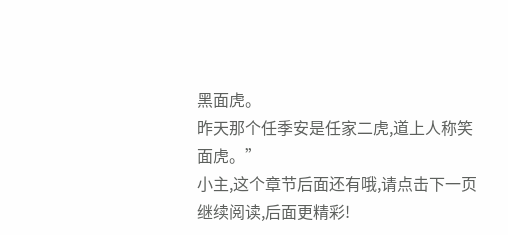黑面虎。
昨天那个任季安是任家二虎,道上人称笑面虎。”
小主,这个章节后面还有哦,请点击下一页继续阅读,后面更精彩!